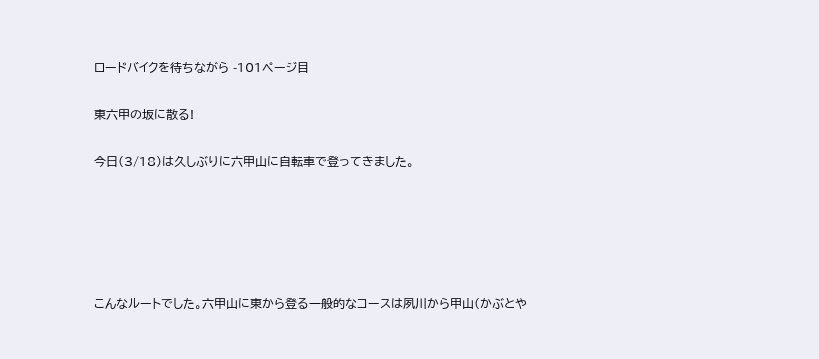ロードバイクを待ちながら -101ページ目

東六甲の坂に散る!

今日(3/18)は久しぶりに六甲山に自転車で登ってきました。





こんなルートでした。六甲山に東から登る一般的なコースは夙川から甲山(かぶとや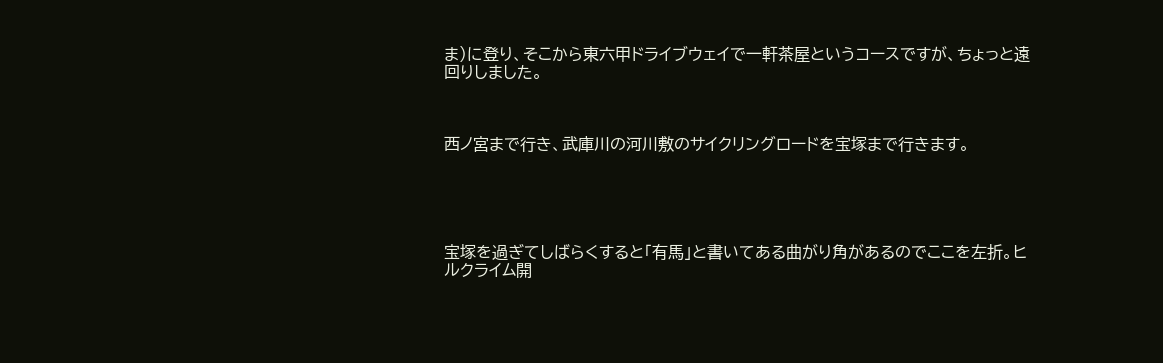ま)に登り、そこから東六甲ドライブウェイで一軒茶屋というコースですが、ちょっと遠回りしました。



西ノ宮まで行き、武庫川の河川敷のサイクリングロードを宝塚まで行きます。





宝塚を過ぎてしばらくすると「有馬」と書いてある曲がり角があるのでここを左折。ヒルクライム開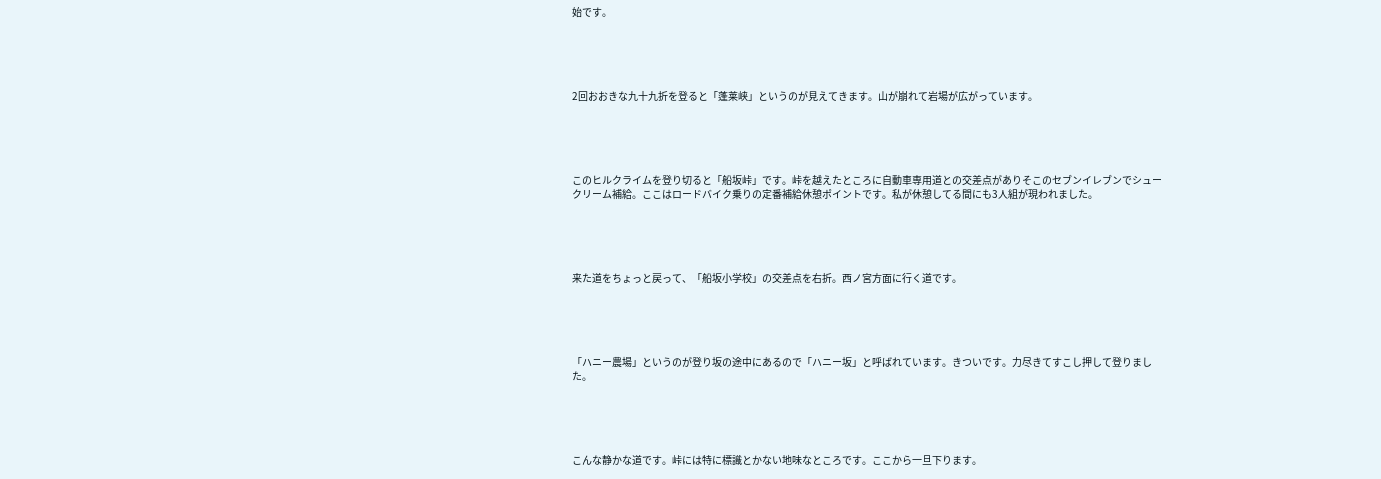始です。





2回おおきな九十九折を登ると「蓬莱峡」というのが見えてきます。山が崩れて岩場が広がっています。





このヒルクライムを登り切ると「船坂峠」です。峠を越えたところに自動車専用道との交差点がありそこのセブンイレブンでシュークリーム補給。ここはロードバイク乗りの定番補給休憩ポイントです。私が休憩してる間にも3人組が現われました。





来た道をちょっと戻って、「船坂小学校」の交差点を右折。西ノ宮方面に行く道です。





「ハニー農場」というのが登り坂の途中にあるので「ハニー坂」と呼ばれています。きついです。力尽きてすこし押して登りました。





こんな静かな道です。峠には特に標識とかない地味なところです。ここから一旦下ります。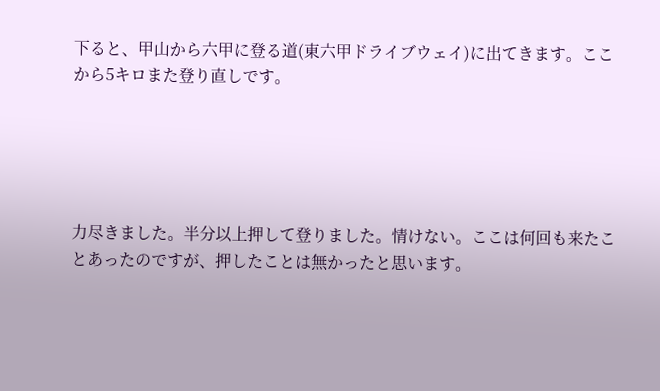下ると、甲山から六甲に登る道(東六甲ドライブウェイ)に出てきます。ここから5キロまた登り直しです。





力尽きました。半分以上押して登りました。情けない。ここは何回も来たことあったのですが、押したことは無かったと思います。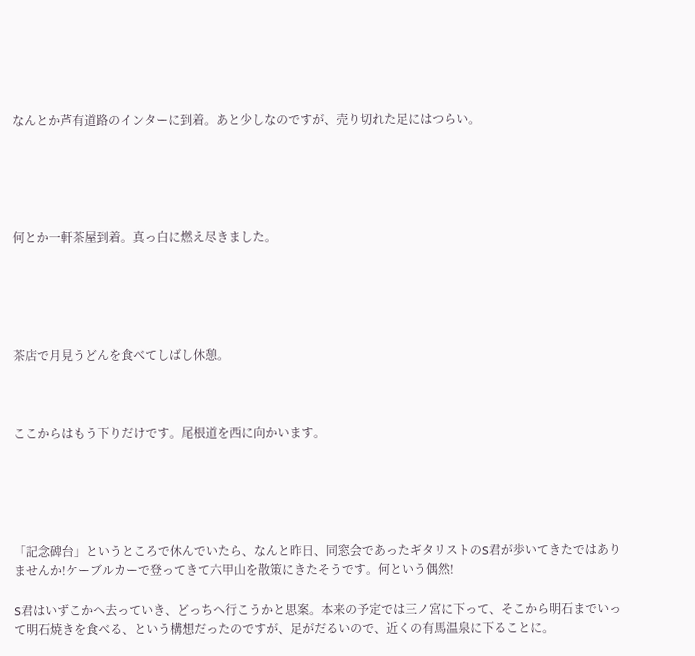なんとか芦有道路のインターに到着。あと少しなのですが、売り切れた足にはつらい。





何とか一軒茶屋到着。真っ白に燃え尽きました。





茶店で月見うどんを食べてしばし休憩。



ここからはもう下りだけです。尾根道を西に向かいます。





「記念碑台」というところで休んでいたら、なんと昨日、同窓会であったギタリストのS君が歩いてきたではありませんか!ケーブルカーで登ってきて六甲山を散策にきたそうです。何という偶然!

S君はいずこかへ去っていき、どっちへ行こうかと思案。本来の予定では三ノ宮に下って、そこから明石までいって明石焼きを食べる、という構想だったのですが、足がだるいので、近くの有馬温泉に下ることに。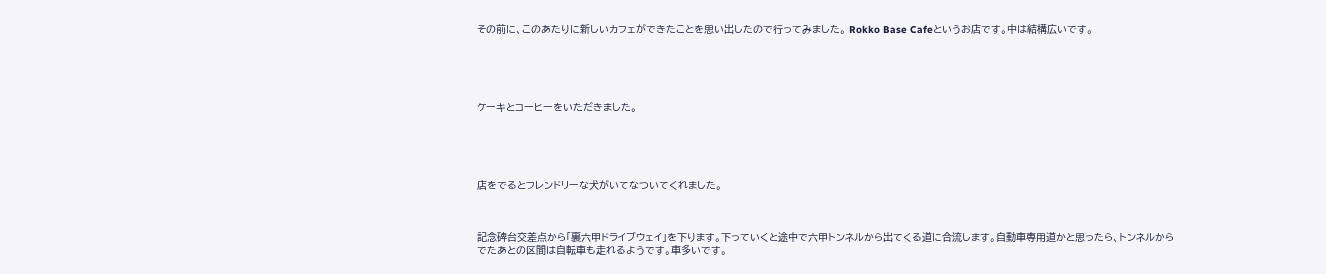その前に、このあたりに新しいカフェができたことを思い出したので行ってみました。 Rokko Base Cafeというお店です。中は結構広いです。





ケーキとコーヒーをいただきました。





店をでるとフレンドリーな犬がいてなついてくれました。



記念碑台交差点から「裏六甲ドライブウェイ」を下ります。下っていくと途中で六甲トンネルから出てくる道に合流します。自動車専用道かと思ったら、トンネルからでたあとの区間は自転車も走れるようです。車多いです。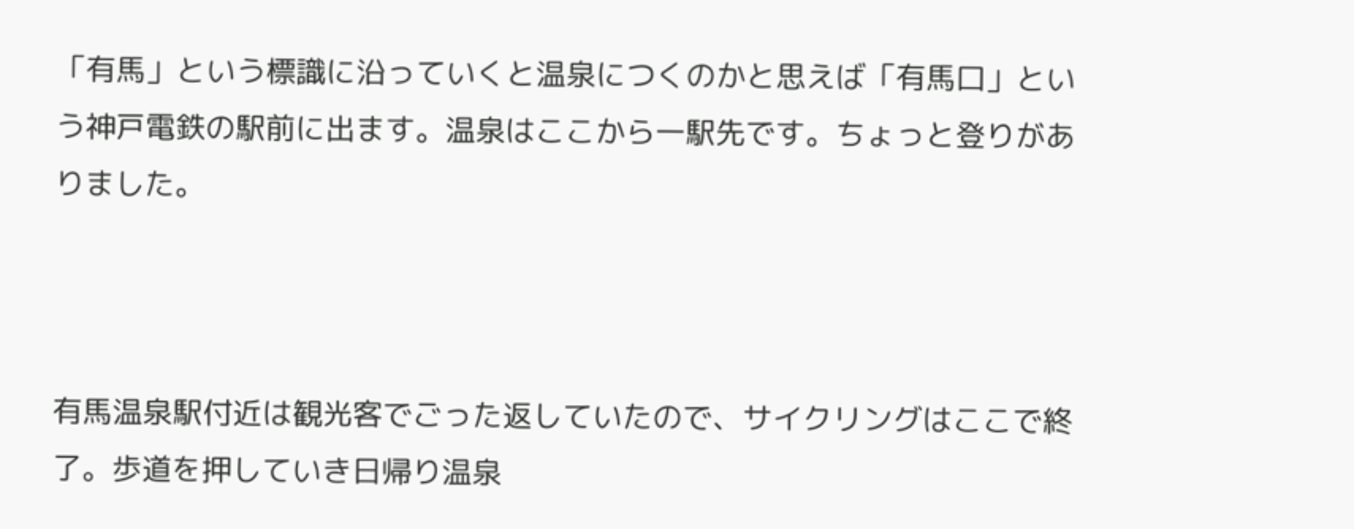「有馬」という標識に沿っていくと温泉につくのかと思えば「有馬口」という神戸電鉄の駅前に出ます。温泉はここから一駅先です。ちょっと登りがありました。



有馬温泉駅付近は観光客でごった返していたので、サイクリングはここで終了。歩道を押していき日帰り温泉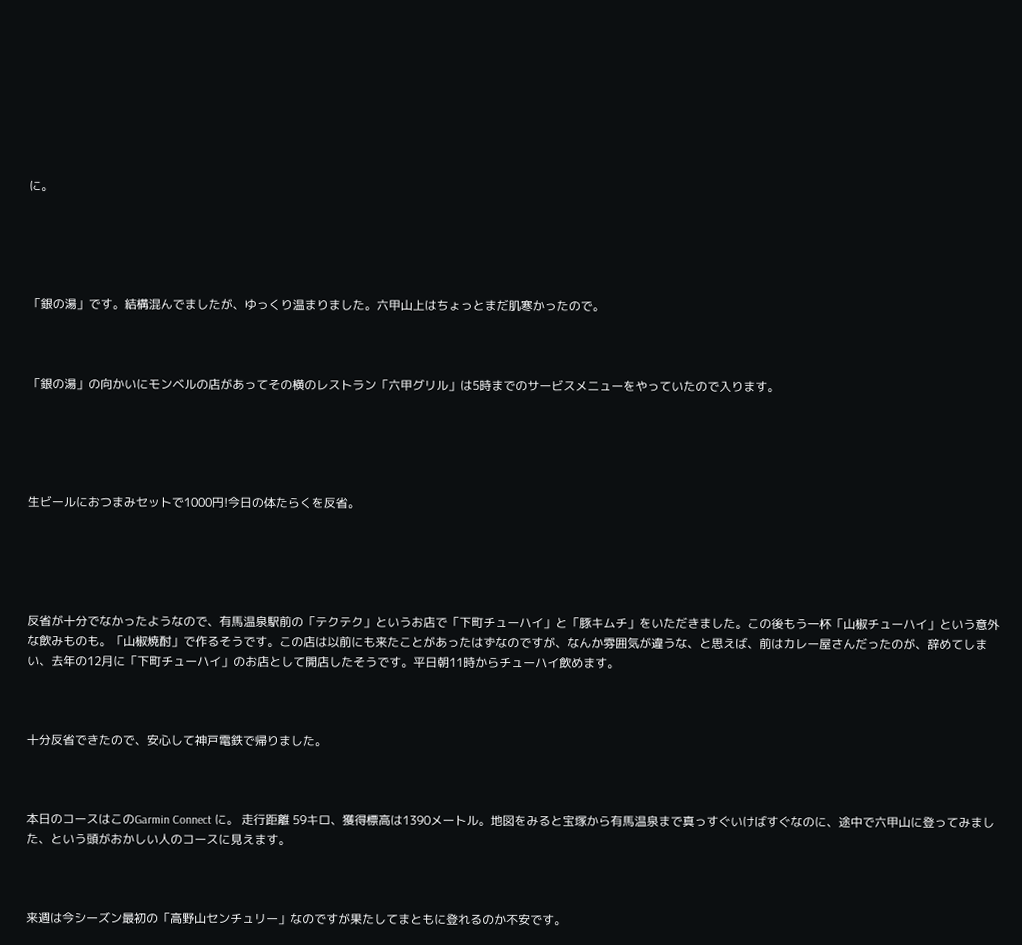に。





「銀の湯」です。結構混んでましたが、ゆっくり温まりました。六甲山上はちょっとまだ肌寒かったので。



「銀の湯」の向かいにモンベルの店があってその横のレストラン「六甲グリル」は5時までのサービスメニューをやっていたので入ります。





生ビールにおつまみセットで1000円!今日の体たらくを反省。





反省が十分でなかったようなので、有馬温泉駅前の「テクテク」というお店で「下町チューハイ」と「豚キムチ」をいただきました。この後もう一杯「山椒チューハイ」という意外な飲みものも。「山椒焼酎」で作るそうです。この店は以前にも来たことがあったはずなのですが、なんか雰囲気が違うな、と思えば、前はカレー屋さんだったのが、辞めてしまい、去年の12月に「下町チューハイ」のお店として開店したそうです。平日朝11時からチューハイ飲めます。



十分反省できたので、安心して神戸電鉄で帰りました。



本日のコースはこのGarmin Connect に。 走行距離 59キロ、獲得標高は1390メートル。地図をみると宝塚から有馬温泉まで真っすぐいけばすぐなのに、途中で六甲山に登ってみました、という頭がおかしい人のコースに見えます。



来週は今シーズン最初の「高野山センチュリー」なのですが果たしてまともに登れるのか不安です。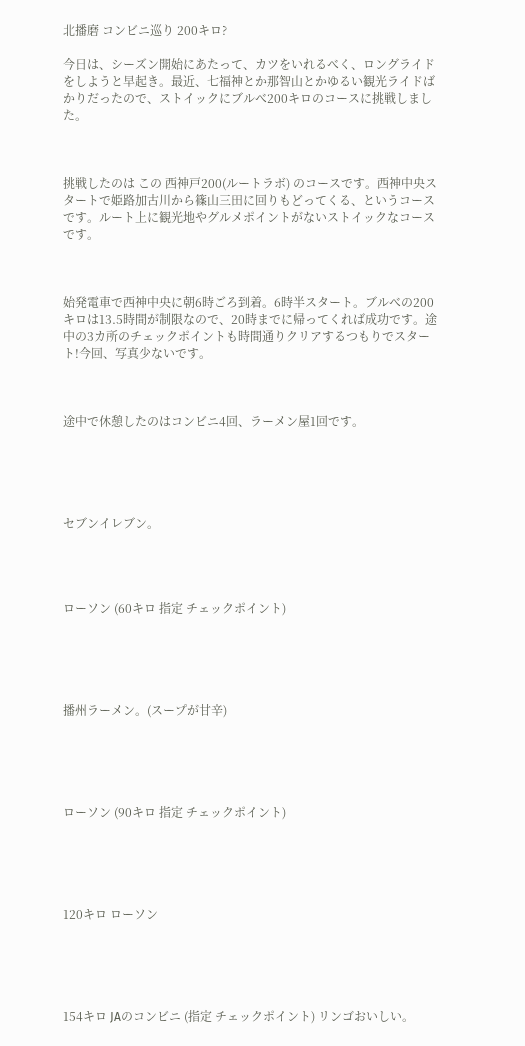北播磨 コンビニ巡り 200キロ?

今日は、シーズン開始にあたって、カツをいれるべく、ロングライドをしようと早起き。最近、七福神とか那智山とかゆるい観光ライドばかりだったので、ストイックにブルべ200キロのコースに挑戦しました。



挑戦したのは この 西神戸200(ルートラボ) のコースです。西神中央スタートで姫路加古川から篠山三田に回りもどってくる、というコースです。ルート上に観光地やグルメポイントがないストイックなコースです。



始発電車で西神中央に朝6時ごろ到着。6時半スタート。ブルべの200キロは13.5時間が制限なので、20時までに帰ってくれば成功です。途中の3カ所のチェックポイントも時間通りクリアするつもりでスタート!今回、写真少ないです。



途中で休憩したのはコンビニ4回、ラーメン屋1回です。





セブンイレブン。




ローソン (60キロ 指定 チェックポイント)





播州ラーメン。(スープが甘辛)





ローソン (90キロ 指定 チェックポイント)





120キロ ローソン





154キロ JAのコンビニ (指定 チェックポイント) リンゴおいしい。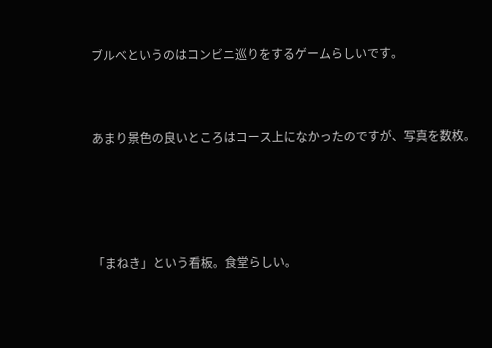ブルべというのはコンビニ巡りをするゲームらしいです。



あまり景色の良いところはコース上になかったのですが、写真を数枚。





「まねき」という看板。食堂らしい。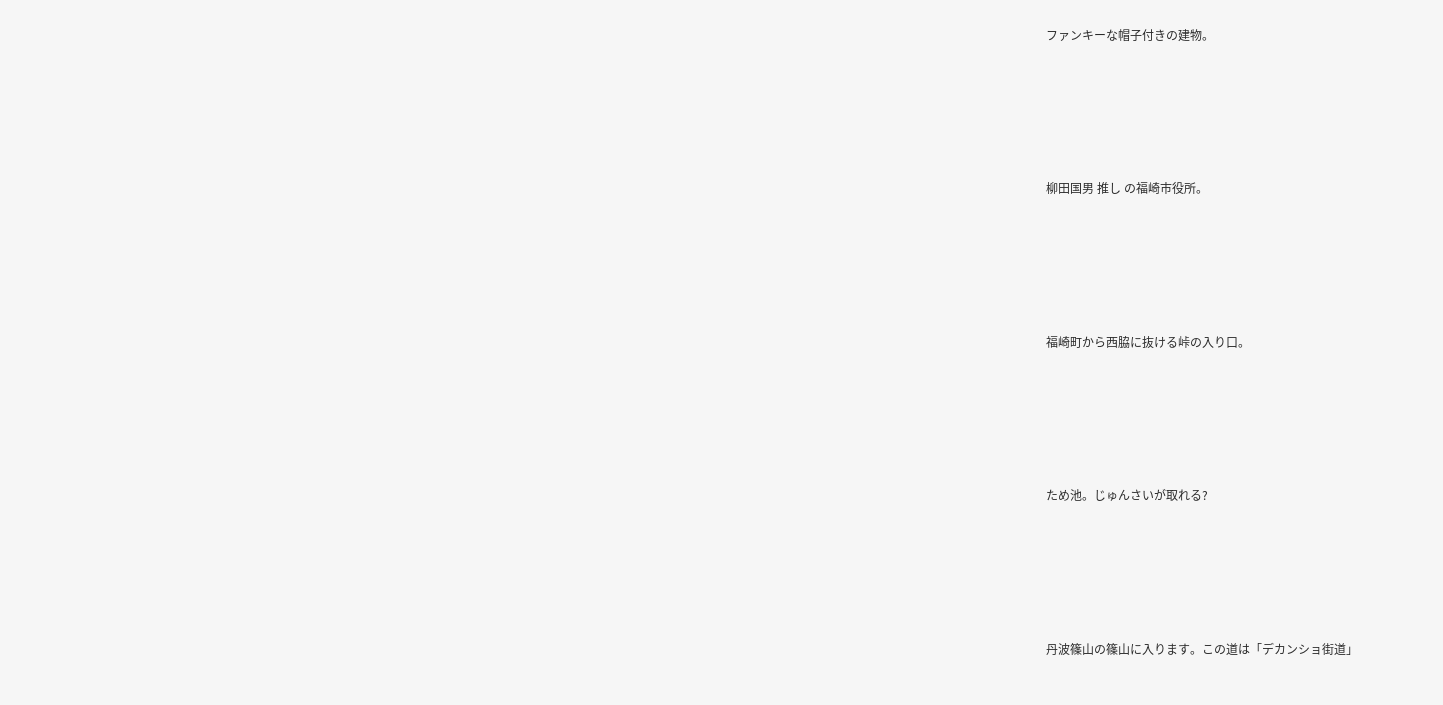ファンキーな帽子付きの建物。





柳田国男 推し の福崎市役所。





福崎町から西脇に抜ける峠の入り口。





ため池。じゅんさいが取れる?





丹波篠山の篠山に入ります。この道は「デカンショ街道」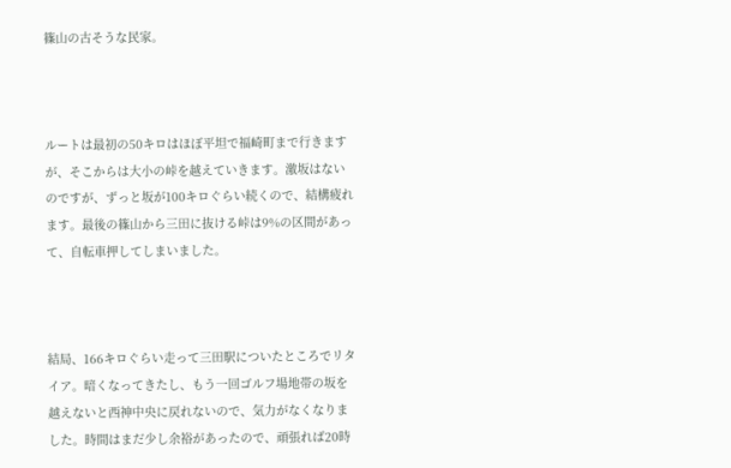篠山の古そうな民家。



ルートは最初の50キロはほぼ平坦で福崎町まで行きますが、そこからは大小の峠を越えていきます。激坂はないのですが、ずっと坂が100キロぐらい続くので、結構疲れます。最後の篠山から三田に抜ける峠は9%の区間があって、自転車押してしまいました。



結局、166キロぐらい走って三田駅についたところでリタイア。暗くなってきたし、もう一回ゴルフ場地帯の坂を越えないと西神中央に戻れないので、気力がなくなりました。時間はまだ少し余裕があったので、頑張れば20時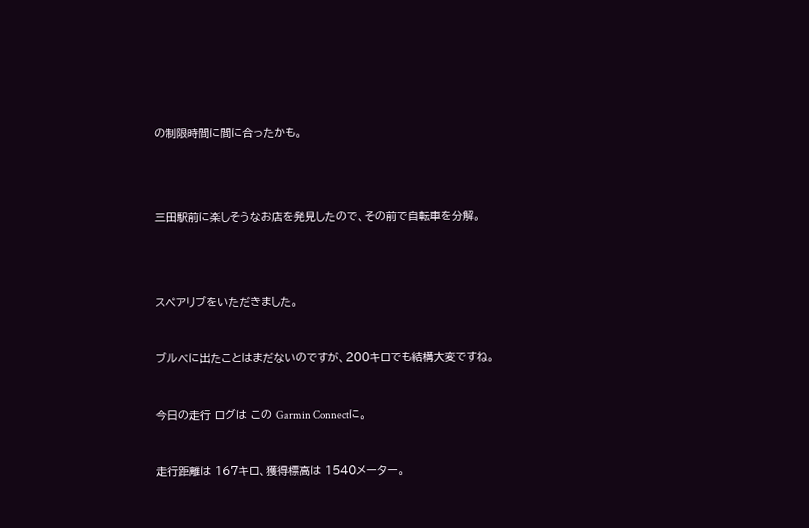の制限時間に間に合ったかも。





三田駅前に楽しそうなお店を発見したので、その前で自転車を分解。





スペアリブをいただきました。



ブルべに出たことはまだないのですが、200キロでも結構大変ですね。



今日の走行 ログは この Garmin Connectに。



走行距離は 167キロ、獲得標高は 1540メーター。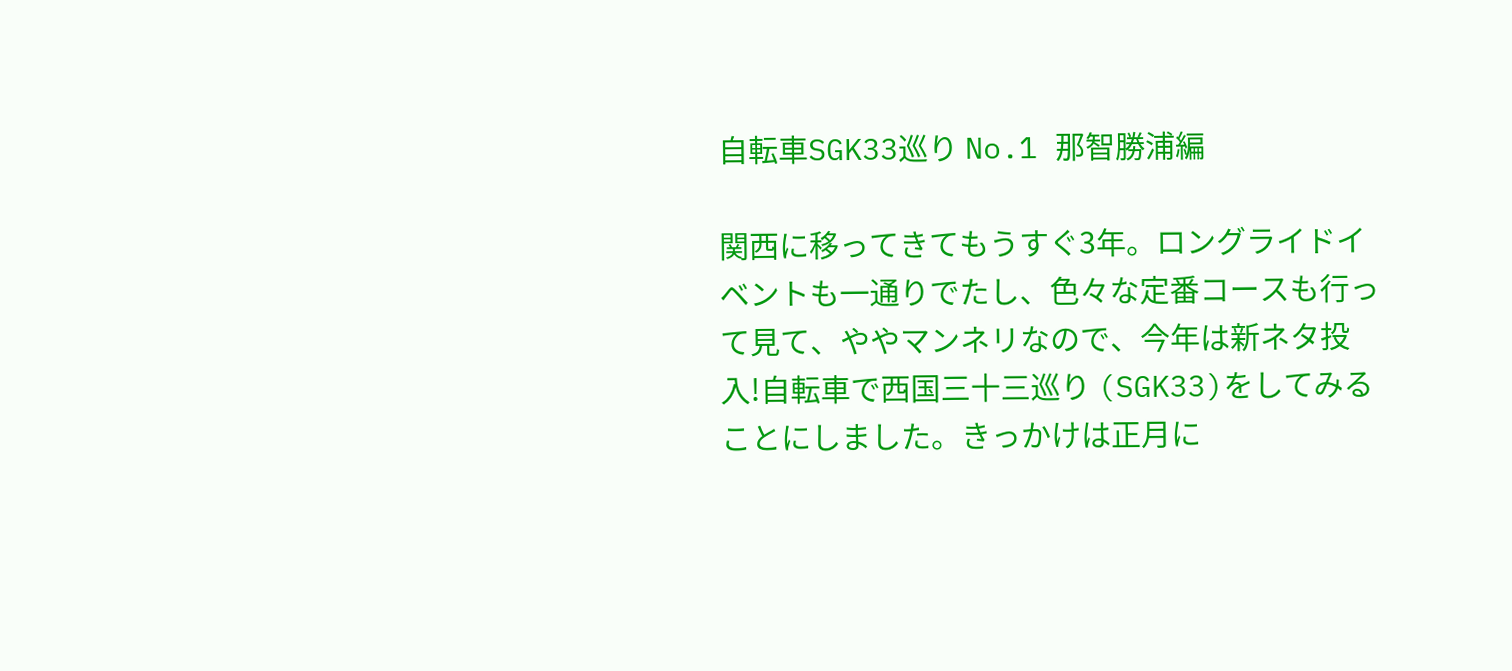自転車SGK33巡り No.1 那智勝浦編

関西に移ってきてもうすぐ3年。ロングライドイベントも一通りでたし、色々な定番コースも行って見て、ややマンネリなので、今年は新ネタ投入!自転車で西国三十三巡り (SGK33)をしてみることにしました。きっかけは正月に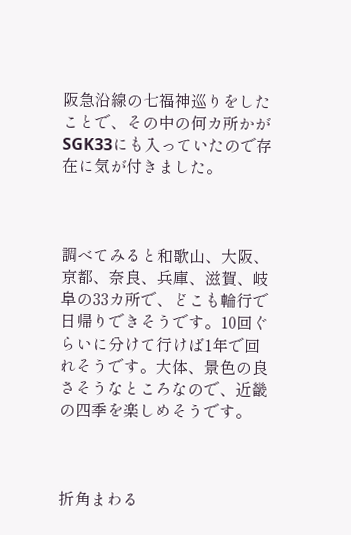阪急沿線の七福神巡りをしたことで、その中の何カ所かが SGK33にも入っていたので存在に気が付きました。



調べてみると和歌山、大阪、京都、奈良、兵庫、滋賀、岐阜の33カ所で、どこも輪行で日帰りできそうです。10回ぐらいに分けて行けば1年で回れそうです。大体、景色の良さそうなところなので、近畿の四季を楽しめそうです。



折角まわる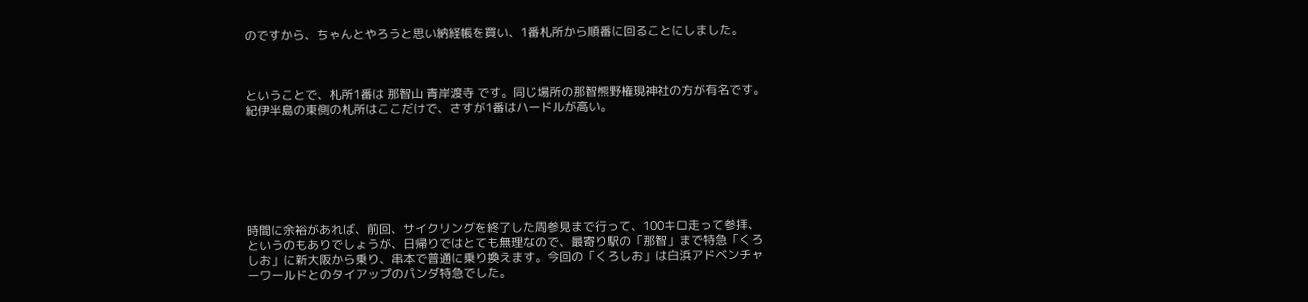のですから、ちゃんとやろうと思い納経帳を買い、1番札所から順番に回ることにしました。



ということで、札所1番は 那智山 青岸渡寺 です。同じ場所の那智熊野権現神社の方が有名です。紀伊半島の東側の札所はここだけで、さすが1番はハードルが高い。







時間に余裕があれば、前回、サイクリングを終了した周参見まで行って、100キロ走って参拝、というのもありでしょうが、日帰りではとても無理なので、最寄り駅の「那智」まで特急「くろしお」に新大阪から乗り、串本で普通に乗り換えます。今回の「くろしお」は白浜アドベンチャーワールドとのタイアップのパンダ特急でした。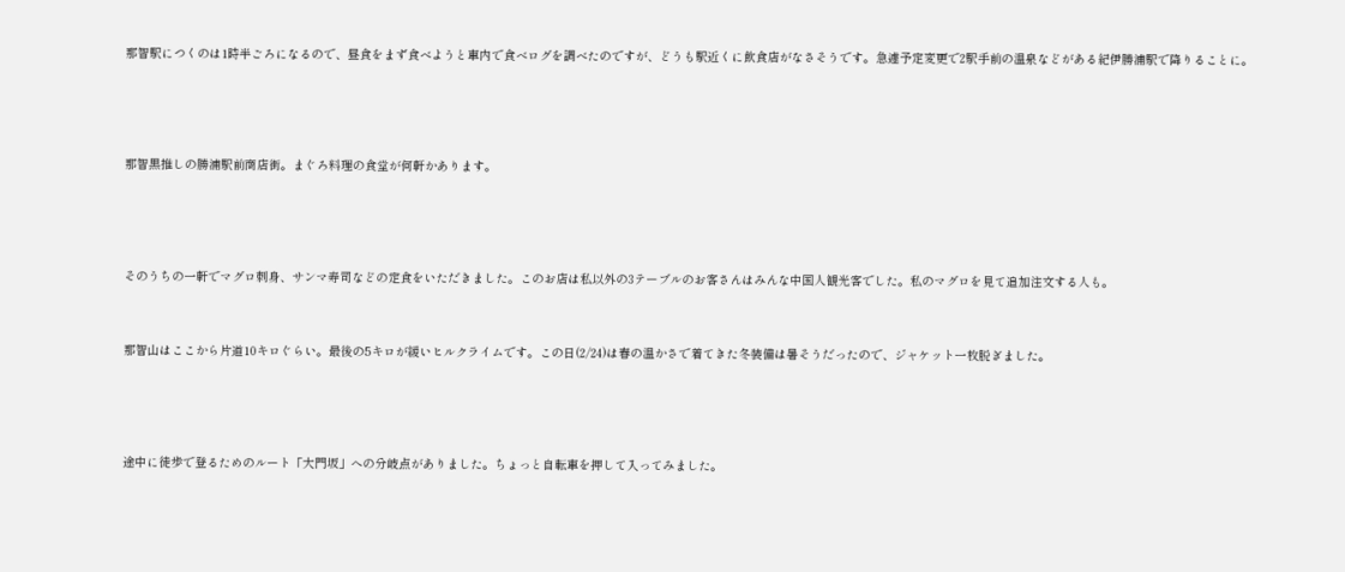那智駅につくのは1時半ごろになるので、昼食をまず食べようと車内で食べログを調べたのですが、どうも駅近くに飲食店がなさそうです。急遽予定変更で2駅手前の温泉などがある紀伊勝浦駅で降りることに。





那智黒推しの勝浦駅前商店街。まぐろ料理の食堂が何軒かあります。





そのうちの一軒でマグロ刺身、サンマ寿司などの定食をいただきました。このお店は私以外の3テーブルのお客さんはみんな中国人観光客でした。私のマグロを見て追加注文する人も。



那智山はここから片道10キロぐらい。最後の5キロが緩いヒルクライムです。この日(2/24)は春の温かさで着てきた冬装備は暑そうだったので、ジャケット一枚脱ぎました。





途中に徒歩で登るためのルート「大門坂」への分岐点がありました。ちょっと自転車を押して入ってみました。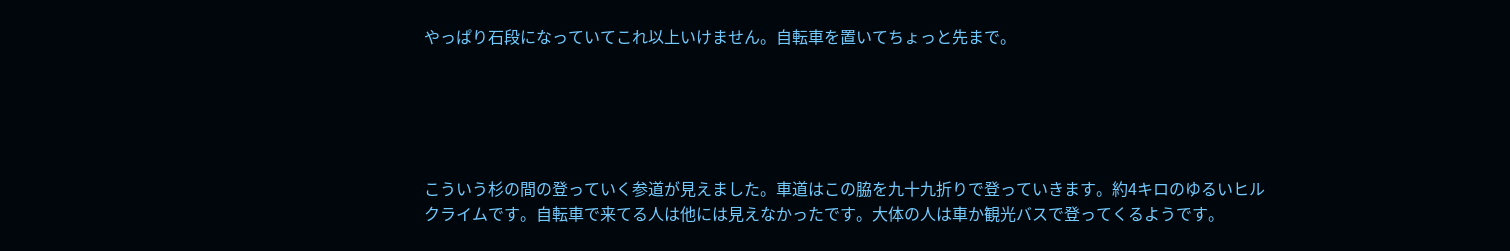やっぱり石段になっていてこれ以上いけません。自転車を置いてちょっと先まで。





こういう杉の間の登っていく参道が見えました。車道はこの脇を九十九折りで登っていきます。約4キロのゆるいヒルクライムです。自転車で来てる人は他には見えなかったです。大体の人は車か観光バスで登ってくるようです。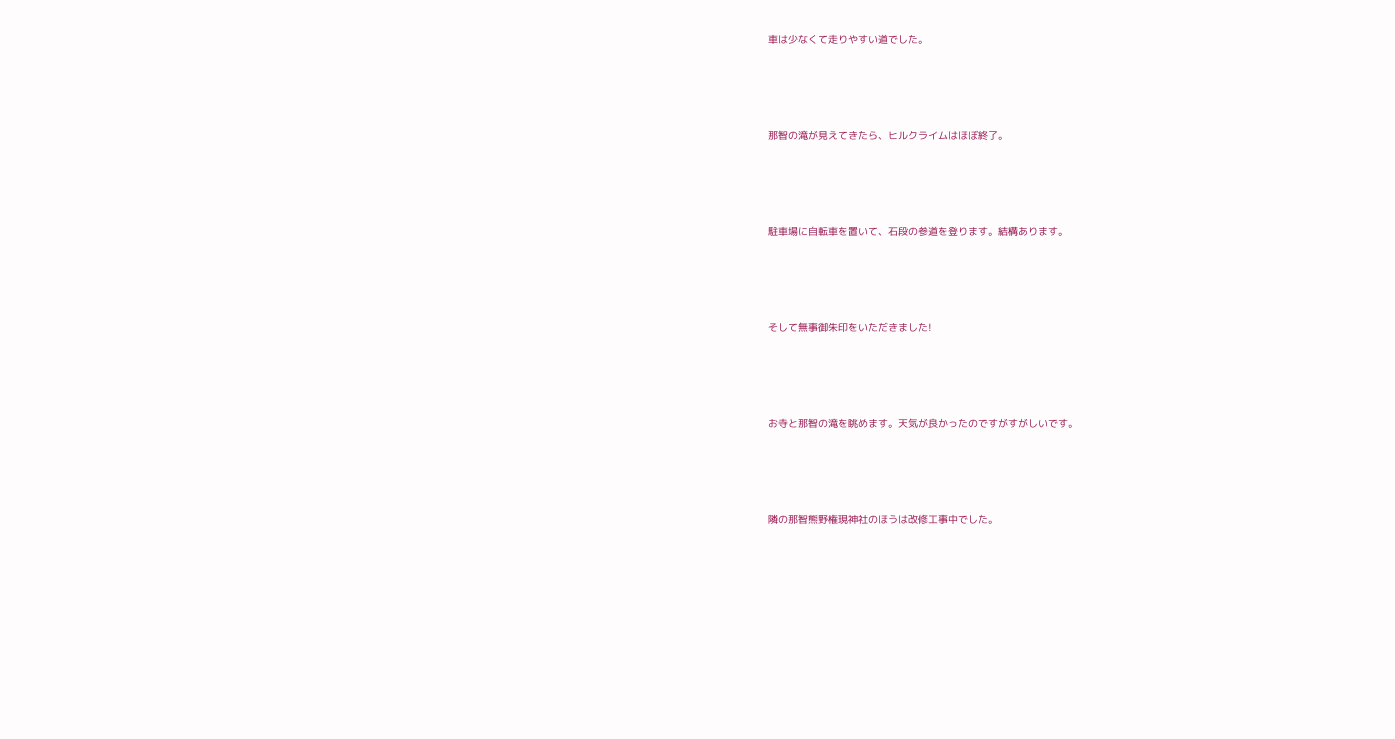車は少なくて走りやすい道でした。





那智の滝が見えてきたら、ヒルクライムはほぼ終了。





駐車場に自転車を置いて、石段の参道を登ります。結構あります。





そして無事御朱印をいただきました!





お寺と那智の滝を眺めます。天気が良かったのですがすがしいです。





隣の那智熊野権現神社のほうは改修工事中でした。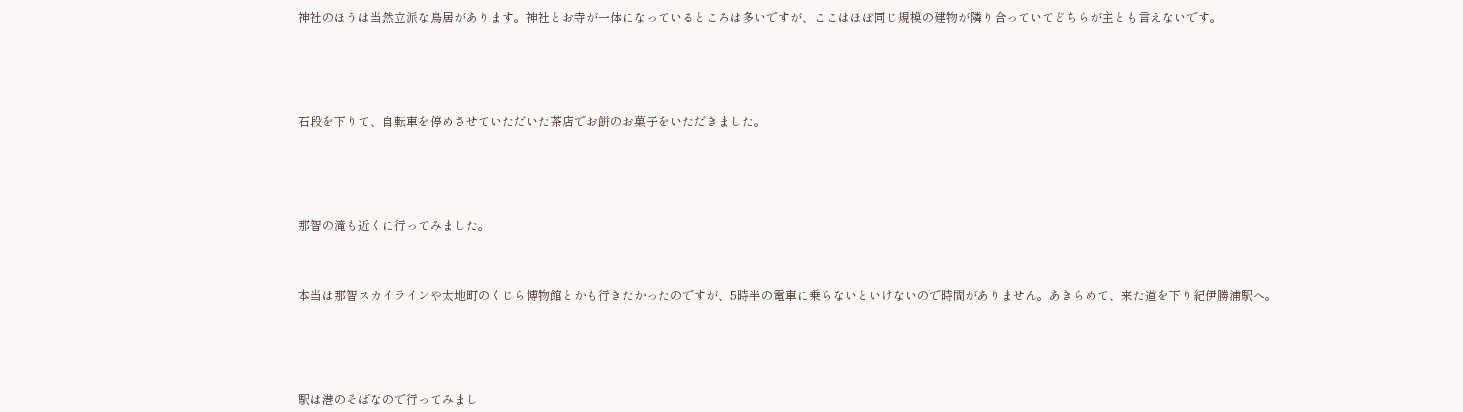神社のほうは当然立派な鳥居があります。神社とお寺が一体になっているところは多いですが、ここはほぼ同じ規模の建物が隣り合っていてどちらが主とも言えないです。





石段を下りて、自転車を停めさせていただいた茶店でお餅のお菓子をいただきました。





那智の滝も近くに行ってみました。



本当は那智スカイラインや太地町のくじら博物館とかも行きたかったのですが、5時半の電車に乗らないといけないので時間がありません。あきらめて、来た道を下り紀伊勝浦駅へ。





駅は港のそばなので行ってみまし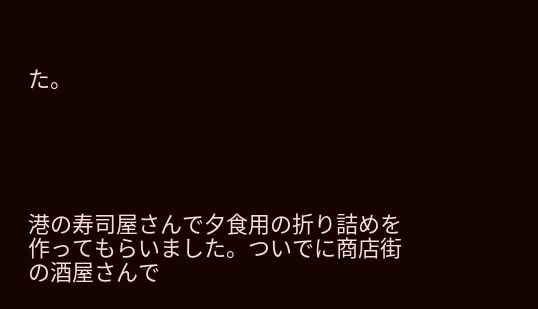た。





港の寿司屋さんで夕食用の折り詰めを作ってもらいました。ついでに商店街の酒屋さんで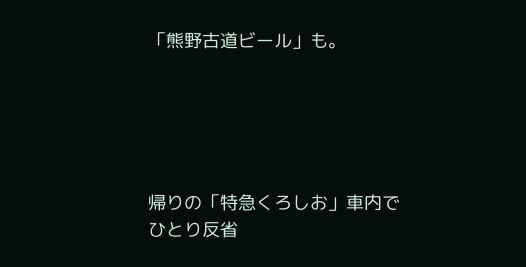「熊野古道ビール」も。





帰りの「特急くろしお」車内でひとり反省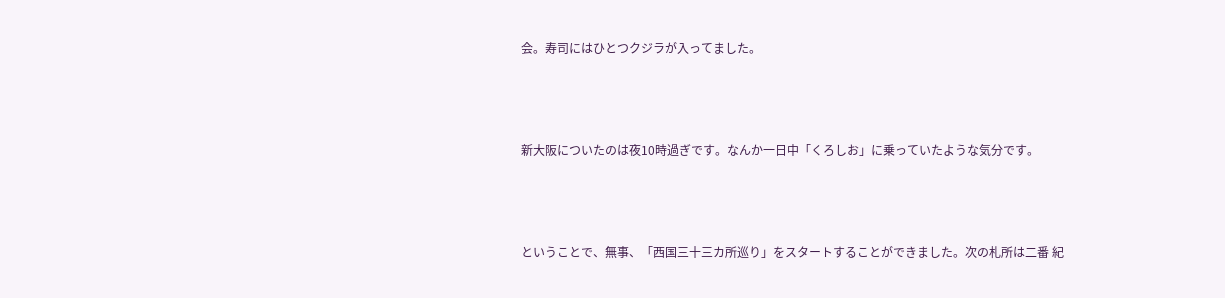会。寿司にはひとつクジラが入ってました。



新大阪についたのは夜10時過ぎです。なんか一日中「くろしお」に乗っていたような気分です。



ということで、無事、「西国三十三カ所巡り」をスタートすることができました。次の札所は二番 紀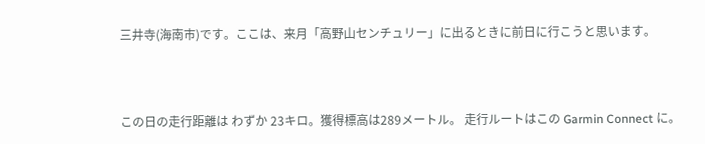三井寺(海南市)です。ここは、来月「高野山センチュリー」に出るときに前日に行こうと思います。



この日の走行距離は わずか 23キロ。獲得標高は289メートル。 走行ルートはこの Garmin Connect に。